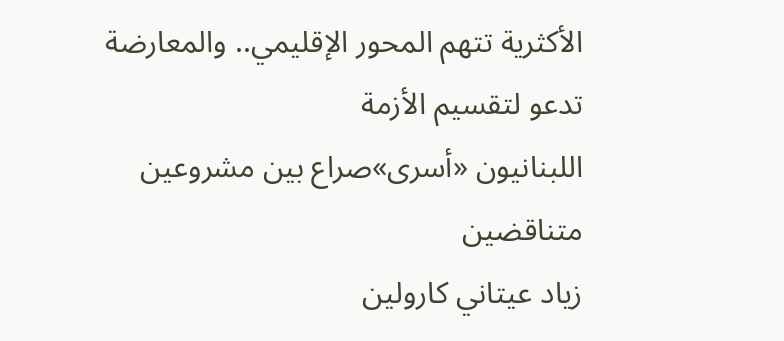الأكثرية تتهم المحور الإقليمي.. والمعارضة تدعو لتقسيم الأزمة
اللبنانيون «أسرى»صراع بين مشروعين متناقضين
زياد عيتاني كارولين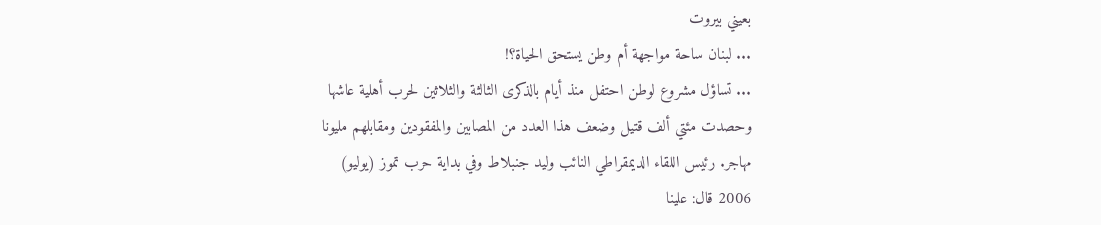بعيني بيروت
... لبنان ساحة مواجهة أم وطن يستحق الحياة؟!
... تساؤل مشروع لوطن احتفل منذ أيام بالذكرى الثالثة والثلاثين لحرب أهلية عاشها وحصدت مئتي ألف قتيل وضعف هذا العدد من المصابين والمفقودين ومقابلهم مليونا مهاجر. رئيس اللقاء الديمقراطي النائب وليد جنبلاط وفي بداية حرب تموز (يوليو) 2006 قال: علينا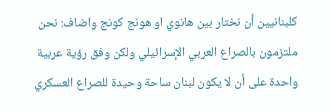كلبنانيين أن نختار بين هانوي او هونج كونج واضاف: نحن ملتزمون بالصراع العربي الإسرائيلي ولكن وفق رؤية عربية واحدة على أن لا يكون لبنان ساحة وحيدة للصراع العسكري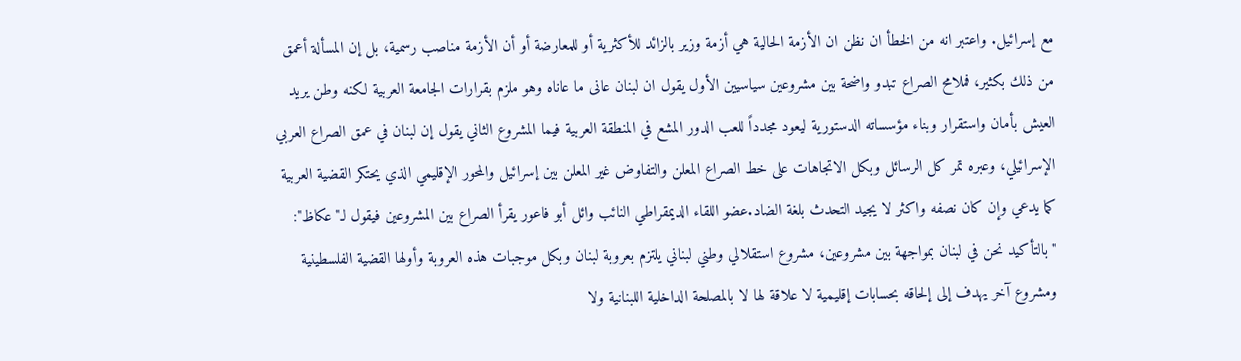مع إسرائيل. واعتبر انه من الخطأ ان نظن ان الأزمة الحالية هي أزمة وزير بالزائد للأكثرية أو للمعارضة أو أن الأزمة مناصب رسمية، بل إن المسألة أعمق من ذلك بكثير، فملامح الصراع تبدو واضحة بين مشروعين سياسيين الأول يقول ان لبنان عانى ما عاناه وهو ملزم بقرارات الجامعة العربية لكنه وطن يريد العيش بأمان واستقرار وبناء مؤسساته الدستورية ليعود مجدداً للعب الدور المشع في المنطقة العربية فيما المشروع الثاني يقول إن لبنان في عمق الصراع العربي الإسرائيلي، وعبره تمر كل الرسائل وبكل الاتجاهات على خط الصراع المعلن والتفاوض غير المعلن بين إسرائيل والمحور الإقليمي الذي يحتكر القضية العربية كما يدعي وإن كان نصفه واكثر لا يجيد التحدث بلغة الضاد.عضو اللقاء الديمقراطي النائب وائل أبو فاعور يقرأ الصراع بين المشروعين فيقول لـ"عكاظ": "بالتأكيد نحن في لبنان بمواجهة بين مشروعين، مشروع استقلالي وطني لبناني يلتزم بعروبة لبنان وبكل موجبات هذه العروبة وأولها القضية الفلسطينية ومشروع آخر يهدف إلى إلحاقه بحسابات إقليمية لا علاقة لها لا بالمصلحة الداخلية اللبنانية ولا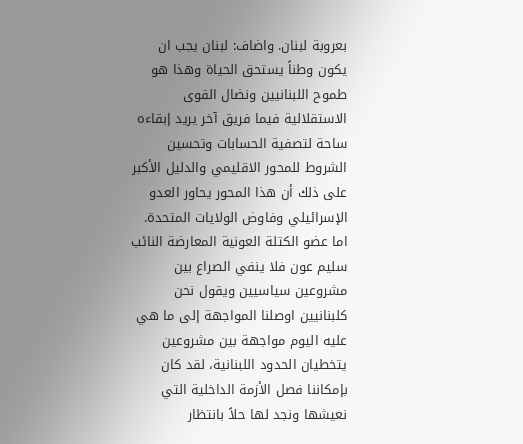بعروبة لبنان. واضاف: لبنان يجب ان يكون وطناً يستحق الحياة وهذا هو طموح اللبنانيين ونضال القوى الاستقلالية فيما فريق آخر يريد إبقاءه ساحة لتصفية الحسابات وتحسين الشروط للمحور الاقليمي والدليل الأكبر على ذلك أن هذا المحور يحاور العدو الإسرائيلي وفاوض الولايات المتحدة. اما عضو الكتلة العونية المعارضة النائب سليم عون فلا ينفي الصراع بين مشروعين سياسيين ويقول نحن كلبنانيين اوصلنا المواجهة إلى ما هي عليه اليوم مواجهة بين مشروعين يتخطيان الحدود اللبنانية، لقد كان بإمكاننا فصل الأزمة الداخلية التي نعيشها ونجد لها حلاً بانتظار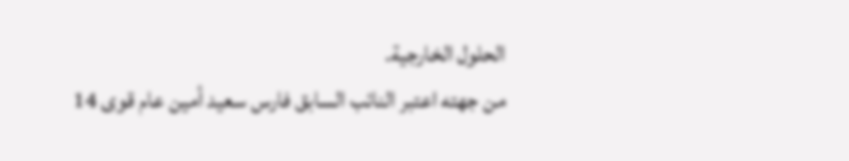الحلول الخارجية.
من جهته اعتبر النائب السابق فارس سعيد أمين عام قوى 14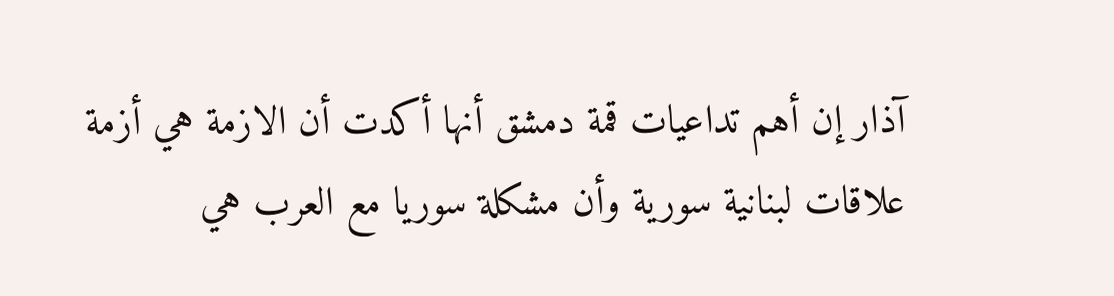آذار إن أهم تداعيات قمة دمشق أنها أكدت أن الازمة هي أزمة علاقات لبنانية سورية وأن مشكلة سوريا مع العرب هي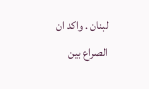لبنان . واكد ان الصراع بين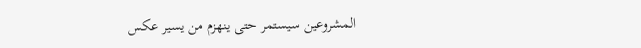المشروعين سيستمر حتى ينهزم من يسير عكس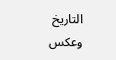التاريخ وعكس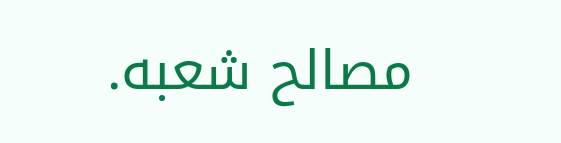مصالح شعبه.